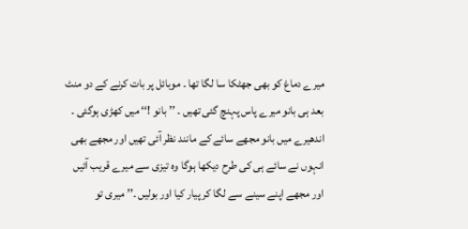میرے دماغ کو بھی جھٹکا سا لگا تھا ۔ موبائل پر بات کرنے کے دو منٹ بعد ہی بانو میرے پاس پہنچ گئی تھیں ۔ ’’ بانو !‘‘ میں کھڑی ہوگئی ۔ اندھیرے میں بانو مجھے سائے کے مانند نظر آئی تھیں اور مجھے بھی انہوں نے سائے ہی کی طرح دیکھا ہوگا وہ تیزی سے میرے قریب آئیں اور مجھے اپنے سینے سے لگا کر پیار کیا اور بولیں ۔’’ میری تو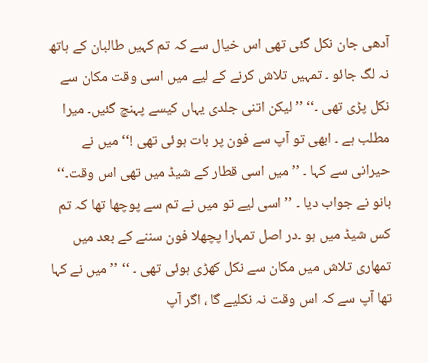آدھی جان نکل گئی تھی اس خیال سے کہ تم کہیں طالبان کے ہاتھ نہ لگ جائو ۔ تمہیں تلاش کرنے کے لیے میں اسی وقت مکان سے نکل پڑی تھی ۔‘‘ ’’ لیکن اتنی جلدی یہاں کیسے پہنچ گئیں۔ میرا مطلب ہے ۔ ابھی تو آپ سے فون پر بات ہوئی تھی !‘‘ میں نے حیرانی سے کہا ۔ ’’ میں اسی قطار کے شیڈ میں تھی اس وقت۔‘‘ بانو نے جواب دیا ۔ ’’ اسی لیے تو میں نے تم سے پوچھا تھا کہ تم کس شیڈ میں ہو ۔در اصل تمہارا پچھلا فون سننے کے بعد میں تمھاری تلاش میں مکان سے نکل کھڑی ہوئی تھی ۔ ‘‘ ’’ میں نے کہا تھا آپ سے کہ اس وقت نہ نکلیے گا ، اگر آپ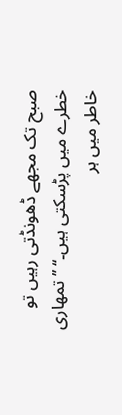صبح تک مجھے ڈھونڈتی رہیں تو خطرے میں پڑسکتی ہیں۔‘‘ ’’ تمھاری خاطر میں ہر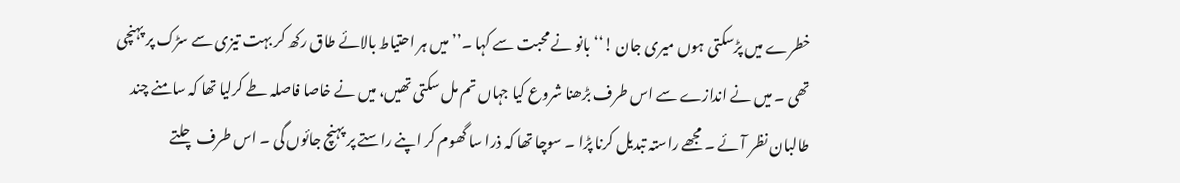خطرے میں پڑسکتی ہوں میری جان !‘‘ بانو نے محبت سے کہا ۔’’ میں ہر احتیاط بالائے طاق رکھ کر بہت تیزی سے سڑک پر پہنچی تھی ۔ میں نے اندازے سے اس طرف بڑھنا شروع کیا جہاں تم مل سکتی تھیں، میں نے خاصا فاصلہ طے کرلیا تھا کہ سامنے چند طالبان نظر آئے ۔ مجھے راستہ تبدیل کرنا پڑا ۔ سوچا تھا کہ ذرا سا گھوم کر اپنے راستے پر پہنچ جائوں گی ۔ اس طرف چلتے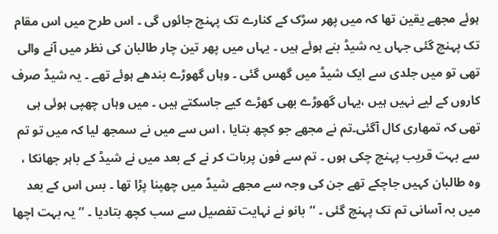ہوئے مجھے یقین تھا کہ میں پھر سڑک کے کنارے تک پہنچ جائوں گی ۔ اس طرح میں اس مقام تک پہنچ گئی جہاں یہ شیڈ بنے ہوئے ہیں ۔ یہاں میں پھر تین چار طالبان کی نظر میں آنے والی تھی تو میں جلدی سے ایک شیڈ میں گھس گئی ۔ وہاں گھوڑے بندھے ہوئے تھے ۔ یہ شیڈ صرف کاروں کے لیے نہیں ہیں ،یہاں گھوڑے بھی کھڑے کیے جاسکتے ہیں ۔ میں وہاں چھپی ہوئی ہی تھی کہ تمھاری کال آگئی۔تم نے مجھے جو کچھ بتایا ، اس سے میں نے سمجھ لیا کہ میں تو تم سے بہت قریب پہنچ چکی ہوں ۔ تم سے فون پربات کر نے کے بعد میں نے شیڈ کے باہر جھانکا ، وہ طالبان کہیں جاچکے تھے جن کی وجہ سے مجھے شیڈ میں چھپنا پڑا تھا ۔ بس اس کے بعد میں بہ آسانی تم تک پہنچ گئی ۔ ‘‘بانو نے نہایت تفصیل سے سب کچھ بتادیا ۔ ’’ یہ بہت اچھا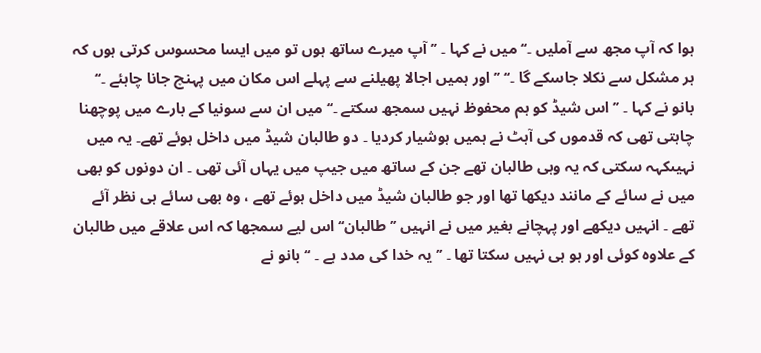ہوا کہ آپ مجھ سے آملیں ۔‘‘ میں نے کہا ۔ ’’ آپ میرے ساتھ ہوں تو میں ایسا محسوس کرتی ہوں کہ ہر مشکل سے نکلا جاسکے گا ۔‘‘ ’’ اور ہمیں اجالا پھیلنے سے پہلے اس مکان میں پہنچ جانا چاہئے ۔‘‘ بانو نے کہا ۔ ’’ اس شیڈ کو ہم محفوظ نہیں سمجھ سکتے ۔‘‘ میں ان سے سونیا کے بارے میں پوچھنا چاہتی تھی کہ قدموں کی آہٹ نے ہمیں ہوشیار کردیا ۔ دو طالبان شیڈ میں داخل ہوئے تھے۔ یہ میں نہیںکہہ سکتی کہ یہ وہی طالبان تھے جن کے ساتھ میں جیپ میں یہاں آئی تھی ۔ ان دونوں کو بھی میں نے سائے کے مانند دیکھا تھا اور جو طالبان شیڈ میں داخل ہوئے تھے ، وہ بھی سائے ہی نظر آئے تھے ۔ انہیں دیکھے اور پہچانے بغیر میں نے انہیں ’’ طالبان‘‘ اس لیے سمجھا کہ اس علاقے میں طالبان کے علاوہ کوئی اور ہو ہی نہیں سکتا تھا ۔ ’’ یہ خدا کی مدد ہے ۔ ‘‘ بانو نے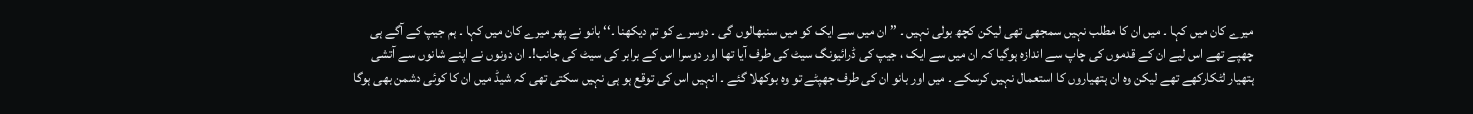میرے کان میں کہا ۔ میں ان کا مطلب نہیں سمجھی تھی لیکن کچھ بولی نہیں ۔ ’’ ان میں سے ایک کو میں سنبھالوں گی ۔ دوسرے کو تم دیکھنا ۔‘‘ بانو نے پھر میرے کان میں کہا ۔ ہم جیپ کے آگے ہی چھپے تھے اس لیے ان کے قدموں کی چاپ سے اندازہ ہوگیا کہ ان میں سے ایک ، جیپ کی ڈرائیونگ سیٹ کی طرف آیا تھا اور دوسرا اس کے برابر کی سیٹ کی جانب!۔ ان دونوں نے اپنے شانوں سے آتشی ہتھیار لٹکارکھے تھے لیکن وہ ان ہتھیاروں کا استعمال نہیں کرسکے ۔ میں اور بانو ان کی طرف جھپٹے تو وہ بوکھلا گئے ۔ انہیں اس کی توقع ہو ہی نہیں سکتی تھی کہ شیڈ میں ان کا کوئی دشمن بھی ہوگا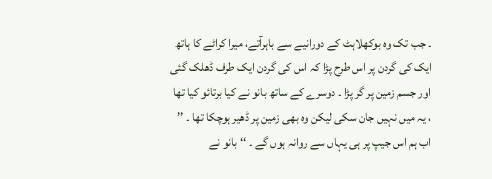۔ جب تک وہ بوکھلاہٹ کے دورانیے سے باہرآتے، میرا کراٹے کا ہاتھ ایک کی گردن پر اس طرح پڑا کہ اس کی گردن ایک طرف ڈھلک گئی اور جسم زمین پر گر پڑا ۔ دوسرے کے ساتھ بانو نے کیا برتائو کیا تھا ، یہ میں نہیں جان سکی لیکن وہ بھی زمین پر ڈھیر ہوچکا تھا ۔ ’’ اب ہم اس جیپ پر ہی یہاں سے روانہ ہوں گے ۔ ‘‘ بانو نے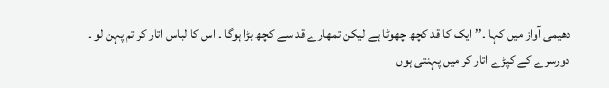دھیمی آواز میں کہا ۔’’ ایک کا قد کچھ چھوٹا ہے لیکن تمھارے قد سے کچھ بڑا ہوگا ۔ اس کا لباس اتار کر تم پہن لو ۔ دورسرے کے کپڑے اتار کر میں پہنتی ہوں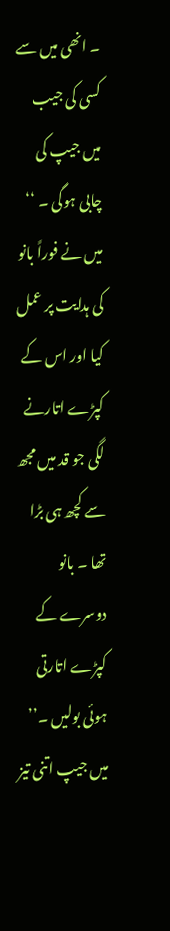۔ انھی میں سے کسی کی جیب میں جیپ کی چابی ہوگی ۔ ‘‘ میں نے فوراً بانو کی ہدایت پر عمل کیا اور اس کے کپڑے اتارنے لگی جو قد میں مجھ سے کچھ ہی بڑا تھا ۔ بانو دوسرے کے کپڑے اتارتی ہوئی بولیں ۔’’ میں جیپ اتنی تیز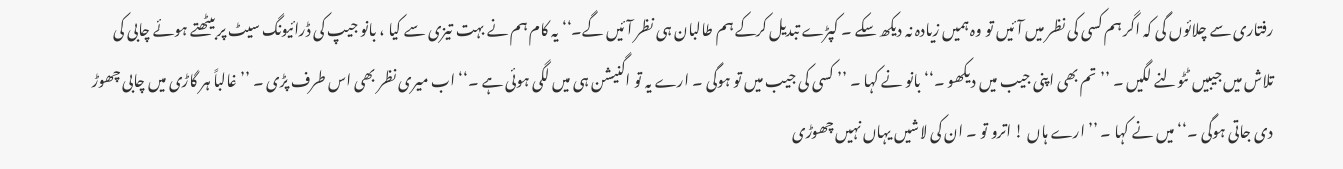رفتاری سے چلائوں گی کہ اگر ہم کسی کی نظر میں آئیں تو وہ ہمیں زیادہ نہ دیکھ سکے ۔ کپڑے تبدیل کرکے ہم طالبان ہی نظر آئیں گے۔‘‘ یہ کام ہم نے بہت تیزی سے کیا ، بانو جیپ کی ڈرائیونگ سیٹ پر بیٹھتے ہوئے چابی کی تلاش میں جیبیں ٹٹولنے لگیں ۔ ’’ تم بھی اپنی جیب میں دیکھو ۔‘‘ بانو نے کہا ۔ ’’ کسی کی جیب میں تو ہوگی ۔ ارے یہ تو اگنیشن ہی میں لگی ہوئی ہے ۔‘‘ اب میری نظر بھی اس طرف پڑی ۔ ’’ غالباً ہر گاڑی میں چابی چھوڑ دی جاتی ہوگی ۔‘‘ میں نے کہا ۔ ’’ ارے ہاں ! اترو تو ۔ ان کی لاشیں یہاں نہیں چھوڑی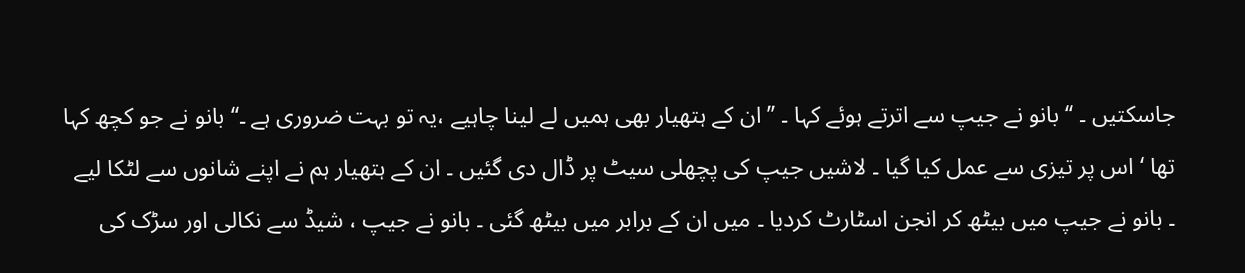جاسکتیں ۔ ‘‘ بانو نے جیپ سے اترتے ہوئے کہا ۔ ’’ ان کے ہتھیار بھی ہمیں لے لینا چاہیے ،یہ تو بہت ضروری ہے ۔‘‘ بانو نے جو کچھ کہا تھا ‘ اس پر تیزی سے عمل کیا گیا ۔ لاشیں جیپ کی پچھلی سیٹ پر ڈال دی گئیں ۔ ان کے ہتھیار ہم نے اپنے شانوں سے لٹکا لیے ۔ بانو نے جیپ میں بیٹھ کر انجن اسٹارٹ کردیا ۔ میں ان کے برابر میں بیٹھ گئی ۔ بانو نے جیپ ، شیڈ سے نکالی اور سڑک کی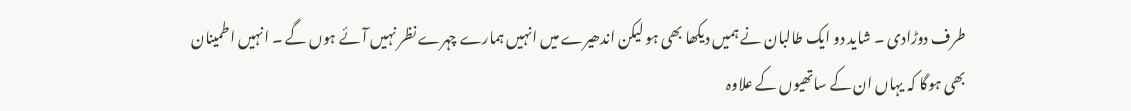طرف دوڑادی ۔ شاید دو ایک طالبان نے ہمیں دیکھا بھی ہو لیکن اندھیرے میں انہیں ہمارے چہرے نظر نہیں آئے ہوں گے ۔ انہیں اطمینان بھی ہوگا کہ یہاں ان کے ساتھیوں کے علاوہ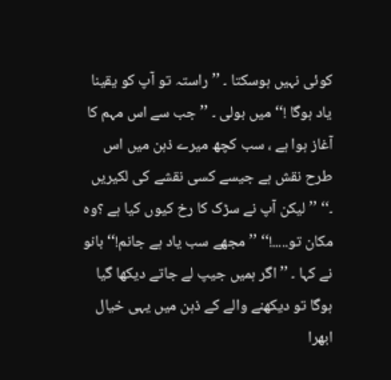کوئی نہیں ہوسکتا ۔ ’’ راستہ تو آپ کو یقینا یاد ہوگا !‘‘ میں بولی ۔ ’’ جب سے اس مہم کا آغاز ہوا ہے ، سب کچھ میرے ذہن میں اس طرح نقش ہے جیسے کسی نقشے کی لکیریں ۔‘‘ ’’ لیکن آپ نے سڑک کا رخ کیوں کیا ہے ؟وہ مکان تو.....!‘‘ ’’ مجھے سب یاد ہے جانم!‘‘ بانو نے کہا ۔ ’’ اگر ہمیں جیپ لے جاتے دیکھا گیا ہوگا تو دیکھنے والے کے ذہن میں یہی خیال ابھرا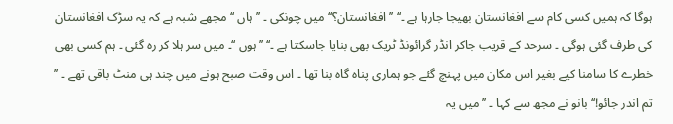ہوگا کہ ہمیں کسی کام سے افغانستان بھیجا جارہا ہے ۔‘‘ ’’ افغانستان؟‘‘ میں چونکی ۔ ’’ ہاں ‘‘ مجھے شبہ ہے کہ یہ سڑک افغانستان کی طرف گئی ہوگی ۔ سرحد کے قریب جاکر انڈر گرائونڈ ٹریک بھی بنایا جاسکتا ہے ۔‘‘ ’’ ہوں ‘‘۔ میں سر ہلا کر رہ گئی ۔ ہم کسی بھی خطرے کا سامنا کیے بغیر اس مکان میں پہنچ گئے جو ہماری پناہ گاہ بنا تھا ۔ اس وقت صبح ہونے میں چند ہی منٹ باقی تھے ۔ ’’ تم اندر جائو!‘‘ بانو نے مجھ سے کہا ۔ ’’ میں یہ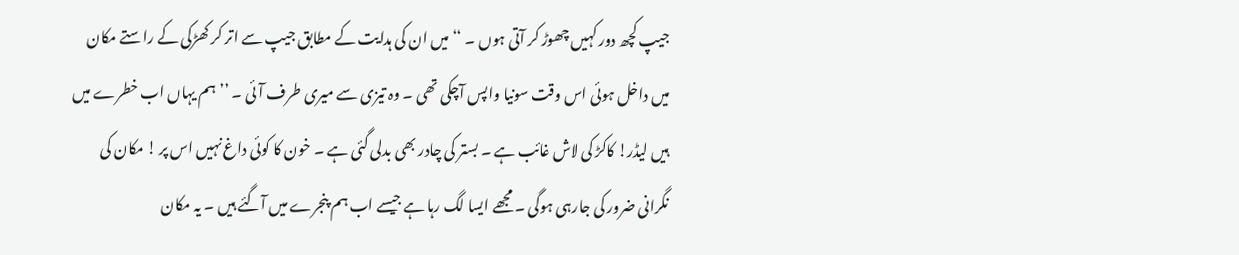جیپ کچھ دور کہیں چھوڑ کر آتی ہوں ۔ ‘‘ میں ان کی ہدایت کے مطابق جیپ سے اتر کر کھڑکی کے راستے مکان میں داخل ہوئی اس وقت سونیا واپس آچکی تھی ۔ وہ تیزی سے میری طرف آئی ۔ ’’ ہم یہاں اب خطرے میں ہیں لیڈر! کاکڑ کی لاش غائب ہے ۔ بستر کی چادر بھی بدلی گئی ہے ۔ خون کا کوئی داغ نہیں اس پر ! مکان کی نگرانی ضرور کی جارہی ہوگی ۔ مجھے ایسا لگ رہا ہے جیسے اب ہم پنجرے میں آگئے ہیں ۔ یہ مکان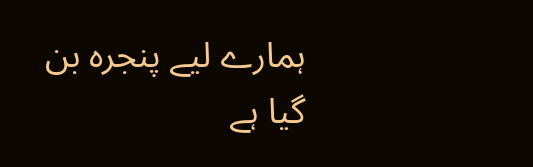ہمارے لیے پنجرہ بن گیا ہے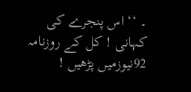۔ ‘‘ اس پنجرے کی کہانی ! کل کے روزنامہ 92نیوزمیں پڑھیں !